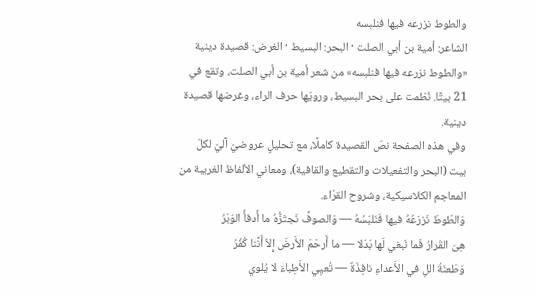والطوط نزرعه فيها فنلبسه
الشاعر: أمية بن أبي الصلت · البحر: البسيط · الغرض: قصيدة دينية
«والطوط نزرعه فيها فنلبسه» من شعر أمية بن أبي الصلت، وتقع في 21 بيتًا. نُظمت على بحر البسيط، ورويّها حرف الراء، وغرضها قصيدة دينية.
وفي هذه الصفحة نصّ القصيدة كاملًا، مع تحليلٍ عروضيّ آليّ لكلّ بيت (البحر والتفعيلات والتقطيع والقافية)، ومعاني الألفاظ الغريبة من المعاجم الكلاسيكية، وشروح القرّاء.
وَالطّوطَ نَزرَعُهُ فيها فَنَلبَسُهُ — وَالصوفَّ نَجتَزُّهُ ما أَدفأَ الوَبَرُ
هِىَ القَرارُ فَما نَبغي لَها بَدَلا — ما أَرحَمَ الأَرضَ إِلاّ أَنَّنا كُفُرُ
وَطَعنَةُ اللِ في الأَعداءِ نافِذَةٌ — تُعيِي الأَطِباءَ لا يُلوي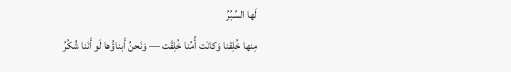لَها السُبُرُ
مِنها خُلِقنا وَكانَت أُمُنا خُلِقَت — وَنَحنُ أَبناؤُها لَو أَنَنا شُكُرُ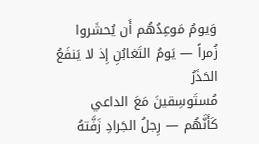وَيومُ مَوعِدُهُم أَن يُحشَروا زُمراً — يَومُ التَغابُنِ إِذ لا يَنفَعُ الحَذَرُ
مُستَوسِقينَ مَعَ الداعي كَأَنَّهُم — رِجلُ الجَرادِ زَفَّتهُ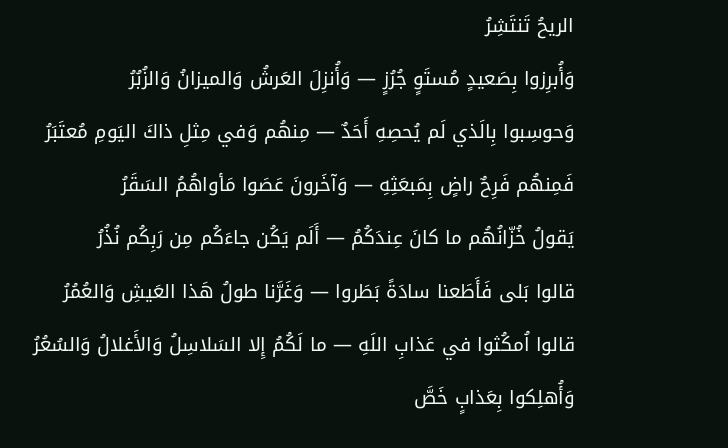الريحُ تَنتَشِرُ
وَأُبرِزوا بِصَعيدٍ مُستَوٍ جُرُزٍ — وَأُنزِلَ العَرشُ وَالميزانُ وَالزُبُرُ
وَحوسِبوا بِالَذي لَم يُحصِهِ أَحَدٌ — مِنهُم وَفي مِثلِ ذاكَ اليَومِ مُعتَبَرُ
فَمِنهُم فَرِحٌ راضٍ بِمَبعَثِهِ — وَآخَرونَ عَصَوا مَأواهُمُ السَقَرُ
يَقولُ خُزّانُهُم ما كانَ عِندَكُمُ — أَلَم يَكُن جاءَكُم مِن رَبِكُم نُذُرُ
قالوا بَلى فَأَطَعنا سادَةً بَطَروا — وَغَرَّنا طولُ هَذا العَيشِ وَالعُمُرُ
قالوا اُمكُثوا في عَذابِ اللَهِ — ما لَكُمُ إِلا السَلاسِلُ وَالأَغلالُ وَالسُعُرُ
وَأُهلِكوا بِعَذابٍ خَصَّ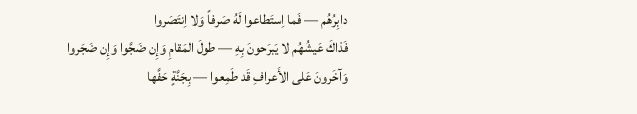دابِرُهُم — فَما اِستَطاعوا لَهُ صَرفاً وَلا اِنتَصَروا
فَذاكَ عَيشُهُم لا يَبرَحونَ بِهِ — طولَ المَقامِ وَإِن ضَجَّوا وَإِن ضَجَروا
وَآخَرونَ عَلى الأَعرافِ قَد طَمِعوا — بِجَنَّةٍ حَفَّها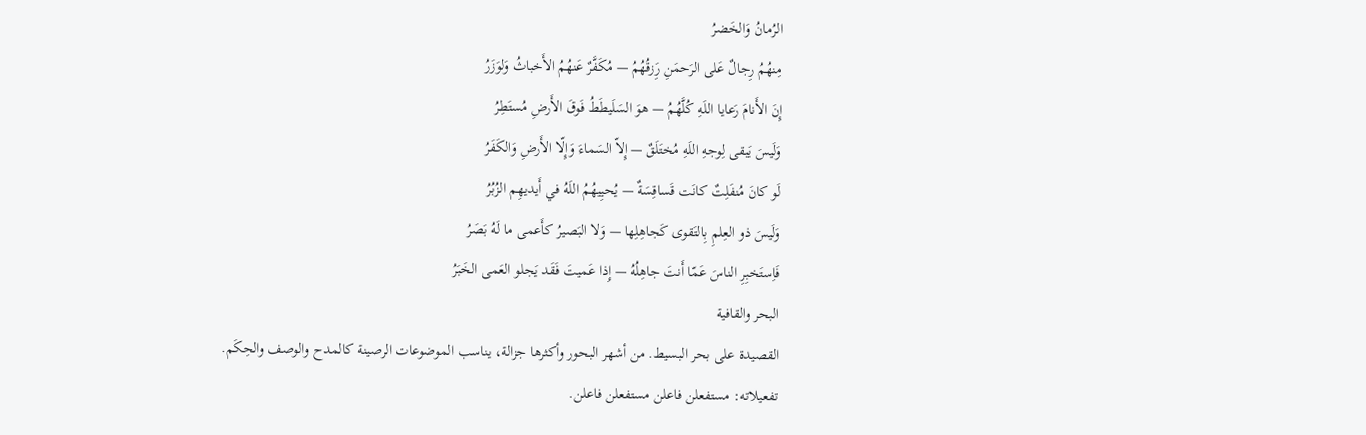الرُمانُ وَالخَضرُ
مِنهُمُ رِجالٌ عَلى الرَحمَنِ رَِزقُهُمُ — مُكَفَّرٌ عَنهُمُ الأَخباثُ وَلوَزَرُ
إِنَ الأَنامَ رَعايا اللَهِ كُلَّهُمُ — هوَ السَلَيطَطُ فَوقَ الأَرضِ مُستَطِرُ
وَلَيسَ يَبقى لِوجهِ اللَهِ مُختَلَقٌ — إِلاّ السَماءَ وَإِلّا الأَرضِ وَالكَفَرُ
لَو كانَ مُنفَلِتٌ كانَت قَساقِسَةٌ — يُحيِيهُمُ اللَهُ في أَيديهِم الزُبُرُ
وَلَيسَ ذو العِلمِ بِالتَقوى كَجاهِلِها — وَلا البَصيرُ كأَعمى ما لَهُ بَصَرُ
فَاِستَخبِرِ الناسَ عَمّا أَنتَ جاهِلُهُ — إِذا عَميتَ فَقَد يَجلو العَمى الخَبَرُ
البحر والقافية
القصيدة على بحر البسيط. من أشهر البحور وأكثرها جزالة، يناسب الموضوعات الرصينة كالمدح والوصف والحِكَم.
تفعيلاته: مستفعلن فاعلن مستفعلن فاعلن.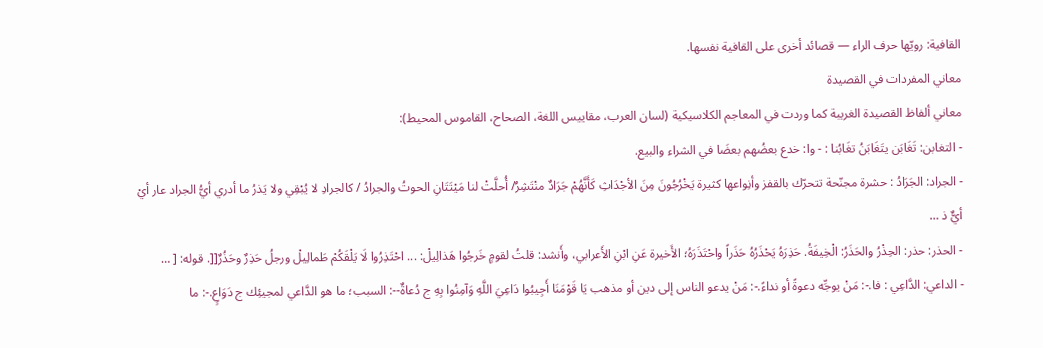القافية: رويّها حرف الراء — قصائد أخرى على القافية نفسها.
معاني المفردات في القصيدة
معاني ألفاظ القصيدة الغريبة كما وردت في المعاجم الكلاسيكية (لسان العرب، مقاييس اللغة، الصحاح، القاموس المحيط):
- التغابن: تَغَابَن يتَغَابَنُ تغَابُنا : - وا: خدع بعضُهم بعضَا في الشراء والبيع.
- الجراد: الجَرَادُ : حشرة مجنّحة تتحرّك بالقفز وأنِواعها كثيرة يَخْرُجُونَ مِنَ الأجْدَاثِ كَأَنَّهُمْ جَرَادٌ منْتَشِرٌ/ أُحلَّتْ لنا مَيْتَتَانِ الحوتُ والجرادُ / كالجرادِ لا يُبْقِي ولا يَذرُ ما أدري أيُّ الجراد عار أيْ أيٌّ ذ …
- الحذر: حذر: الحِذْرُ والحَذَرُ: الْخِيفَةُ. حَذِرَهُ يَحْذَرُهُ حَذَراً واحْتَذَرَهُ؛ الأَخيرة عَنِ ابْنِ الأَعرابي، وأَنشد: قلتُ لقومٍ خَرجُوا هَذالِيلْ: ... احْتَذِرُوا لَا يَلْقَكُمْ طَمالِيلْ ورجلُ حَذِرٌ وحَذُرٌ[[. قوله: [ …
- الداعي: الدَّاعِي : فا.-: مَنْ يوجِّه دعوةً أو نداءً.-: مَنْ يدعو الناس إلى دين أو مذهب يَا قَوْمَنَا أَجِيبُوا دَاعِيَ اللَّهِ وَآمِنُوا بِهِ ج دُعاةٌ--: السبب؛ ما هو الدَّاعي لمجيئِك ج دَوَاعٍ.-: ما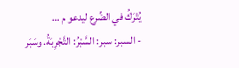يُتْرَكُ في الضِّرع ليدعو م …
- السبر: سبر: السَّبْرُ: التَّجْرِبَةُ. وسَبَر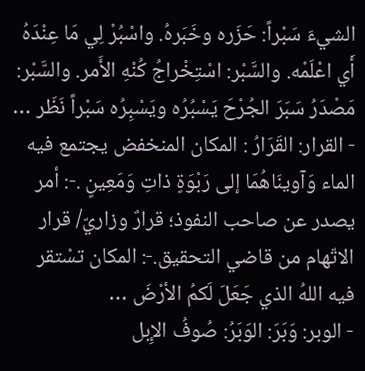الشيءَ سَبْراً: حَزَره وخَبَرهُ. واسْبُرْ لِي مَا عِنْدَهُ أَي اعْلَمْه. والسَّبْر: اسْتِخْراجُ كُنْهِ الأَمر. والسَّبْر: مَصْدَرُ سَبَرَ الجُرْحَ يَسْبُرُه ويَسْبِرُه سَبْراً نَظَر …
- القرار: القَرَارُ : المكان المنخفض يجتمع فيه الماء وَآوينَاهُمَا إلى رَبْوَةٍ ذاتِ وَمَعِينٍ .-: أمر يصدر عن صاحب النفوذ؛ قرارٌ وزاريّ/ قرار الاتّهام من قاضي التحقيق.-: المكان تسْتقر فيه اللهُ الذي جَعَلَ لَكمُ الأرْضَ …
- الوبر: وَبَرَ: الوَبَرُ: صُوفُ الإِبل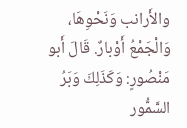والأَرانب وَنَحْوِهَا، وَالْجَمْعُ أَوْبارٌ. قَالَ أَبو مَنْصُورٍ: وَكَذَلِكَ وَبَرُ السَّمُّور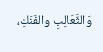وَالثَّعَالِبِ والفَنَكِ،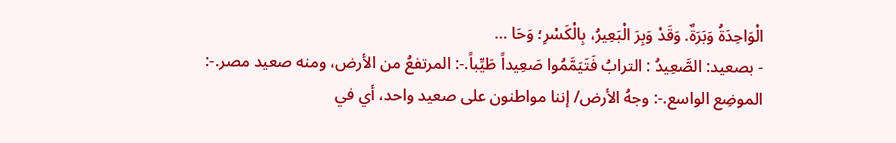الْوَاحِدَةُ وَبَرَةٌ. وَقَدْ وَبِرَ الْبَعِيرُ، بِالْكَسْرِ؛ وَحَا …
- بصعيد: الصَّعِيدُ : الترابُ فَتَيَمَّمُوا صَعِيداً طَيِّباً.-: المرتفعُ من الأرض، ومنه صعيد مصر.-: الموضِع الواسع.-: وجهُ الأرض/ إننا مواطنون على صعيد واحد، أي في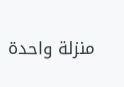منزلة واحدة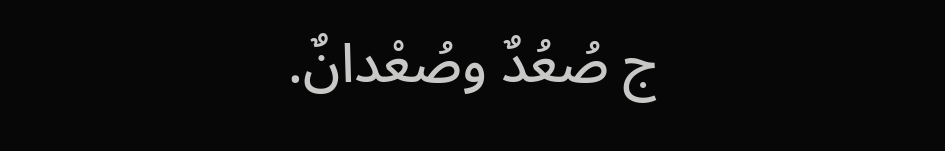ج صُعُدٌ وصُعْدانٌ.